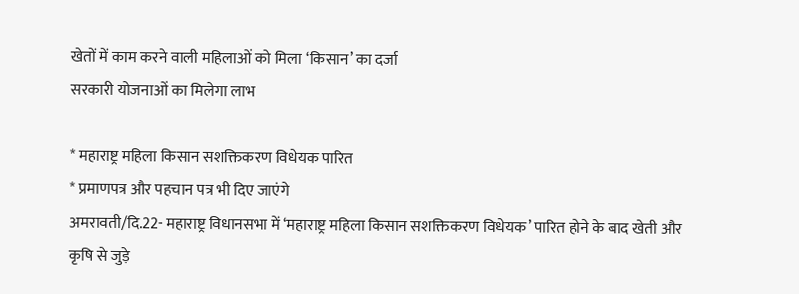खेतों में काम करने वाली महिलाओं को मिला ‘किसान’ का दर्जा
सरकारी योजनाओं का मिलेगा लाभ

* महाराष्ट्र महिला किसान सशक्तिकरण विधेयक पारित
* प्रमाणपत्र और पहचान पत्र भी दिए जाएंगे
अमरावती/दि.22- महाराष्ट्र विधानसभा में ‘महाराष्ट्र महिला किसान सशक्तिकरण विधेयक’ पारित होने के बाद खेती और कृषि से जुड़े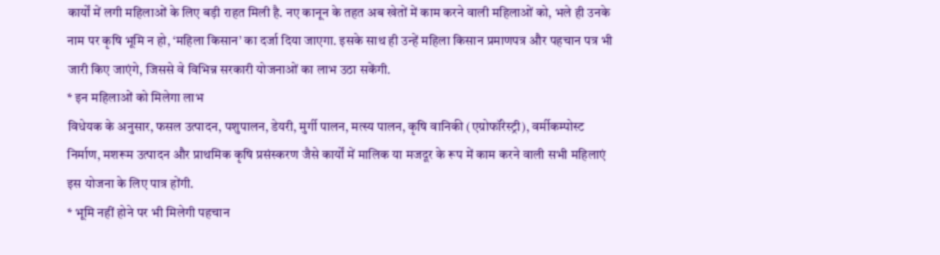कार्यों में लगी महिलाओं के लिए बड़ी राहत मिली है. नए कानून के तहत अब खेतों में काम करने वाली महिलाओं को, भले ही उनके नाम पर कृषि भूमि न हो, ‘महिला किसान’ का दर्जा दिया जाएगा. इसके साथ ही उन्हें महिला किसान प्रमाणपत्र और पहचान पत्र भी जारी किए जाएंगे, जिससे वे विभिन्न सरकारी योजनाओं का लाभ उठा सकेंगी.
* इन महिलाओं को मिलेगा लाभ
विधेयक के अनुसार, फसल उत्पादन, पशुपालन, डेयरी, मुर्गी पालन, मत्स्य पालन, कृषि वानिकी (एग्रोफॉरेस्ट्री), वर्मीकम्पोस्ट निर्माण, मशरूम उत्पादन और प्राथमिक कृषि प्रसंस्करण जैसे कार्यों में मालिक या मजदूर के रूप में काम करने वाली सभी महिलाएं इस योजना के लिए पात्र होंगी.
* भूमि नहीं होने पर भी मिलेगी पहचान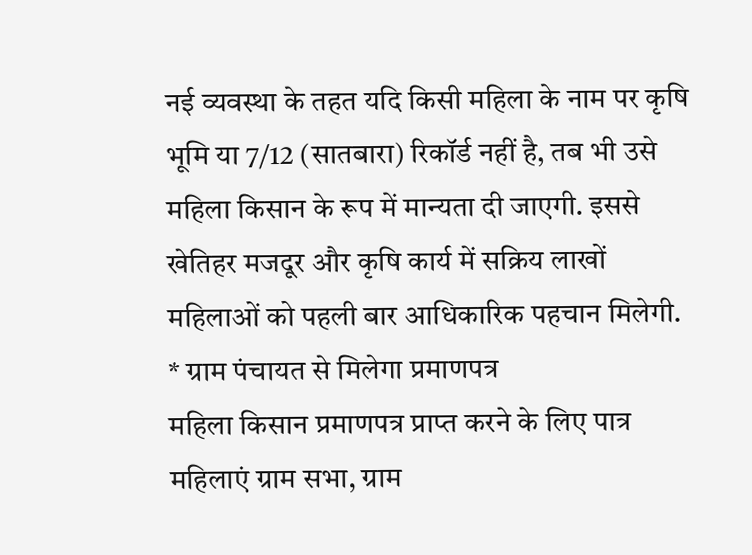नई व्यवस्था के तहत यदि किसी महिला के नाम पर कृषि भूमि या 7/12 (सातबारा) रिकॉर्ड नहीं है, तब भी उसे महिला किसान के रूप में मान्यता दी जाएगी. इससे खेतिहर मजदूर और कृषि कार्य में सक्रिय लाखों महिलाओं को पहली बार आधिकारिक पहचान मिलेगी.
* ग्राम पंचायत से मिलेगा प्रमाणपत्र
महिला किसान प्रमाणपत्र प्राप्त करने के लिए पात्र महिलाएं ग्राम सभा, ग्राम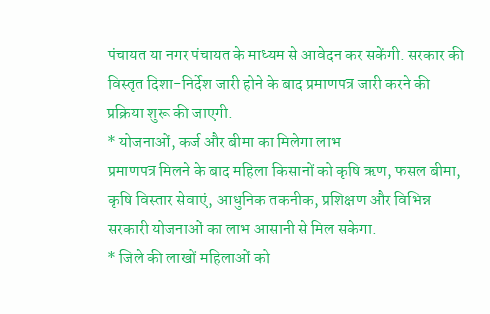पंचायत या नगर पंचायत के माध्यम से आवेदन कर सकेंगी. सरकार की विस्तृत दिशा-निर्देश जारी होने के बाद प्रमाणपत्र जारी करने की प्रक्रिया शुरू की जाएगी.
* योजनाओं, कर्ज और बीमा का मिलेगा लाभ
प्रमाणपत्र मिलने के बाद महिला किसानों को कृषि ऋण, फसल बीमा, कृषि विस्तार सेवाएं, आधुनिक तकनीक, प्रशिक्षण और विभिन्न सरकारी योजनाओं का लाभ आसानी से मिल सकेगा.
* जिले की लाखों महिलाओं को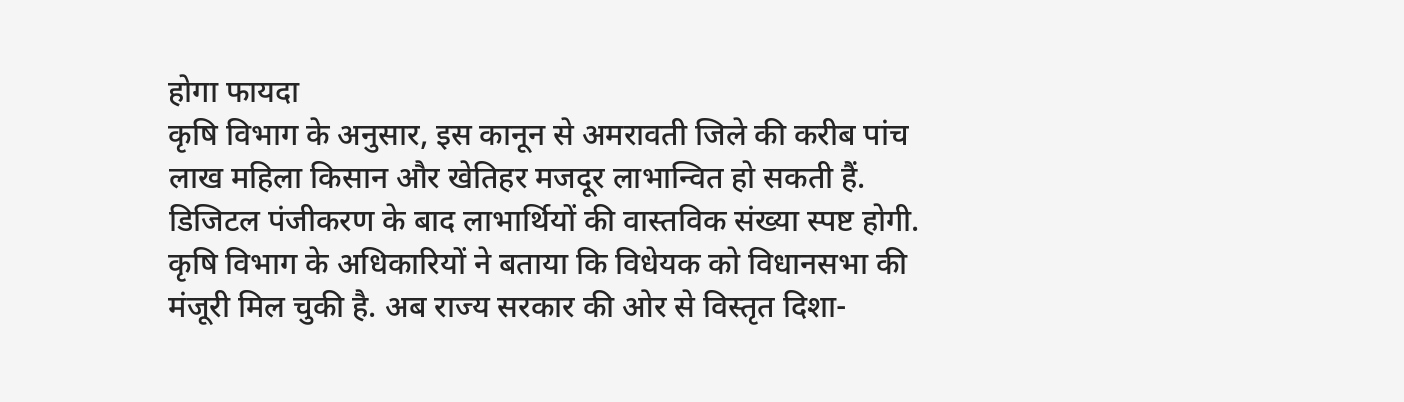होगा फायदा
कृषि विभाग के अनुसार, इस कानून से अमरावती जिले की करीब पांच लाख महिला किसान और खेतिहर मजदूर लाभान्वित हो सकती हैं. डिजिटल पंजीकरण के बाद लाभार्थियों की वास्तविक संख्या स्पष्ट होगी. कृषि विभाग के अधिकारियों ने बताया कि विधेयक को विधानसभा की मंजूरी मिल चुकी है. अब राज्य सरकार की ओर से विस्तृत दिशा-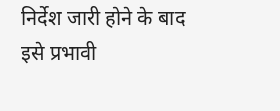निर्देश जारी होने के बाद इसे प्रभावी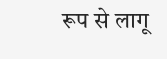रूप से लागू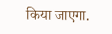किया जाएगा.